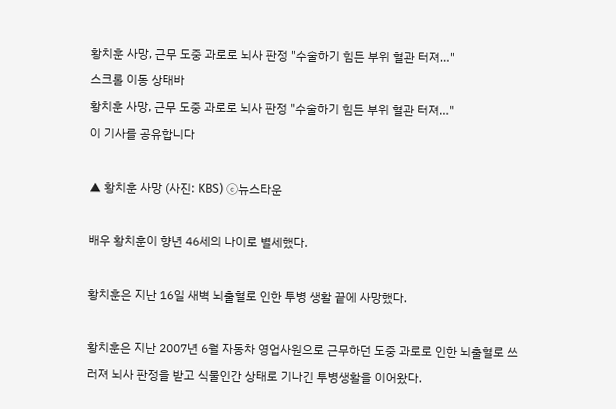황치훈 사망, 근무 도중 과로로 뇌사 판정 "수술하기 힘든 부위 혈관 터져…"
스크롤 이동 상태바
황치훈 사망, 근무 도중 과로로 뇌사 판정 "수술하기 힘든 부위 혈관 터져…"
이 기사를 공유합니다

▲ 황치훈 사망 (사진: KBS) ⓒ뉴스타운

배우 황치훈이 향년 46세의 나이로 별세했다.

황치훈은 지난 16일 새벽 뇌출혈로 인한 투병 생활 끝에 사망했다.

황치훈은 지난 2007년 6월 자동차 영업사원으로 근무하던 도중 과로로 인한 뇌출혈로 쓰러져 뇌사 판정을 받고 식물인간 상태로 기나긴 투병생활을 이어왔다.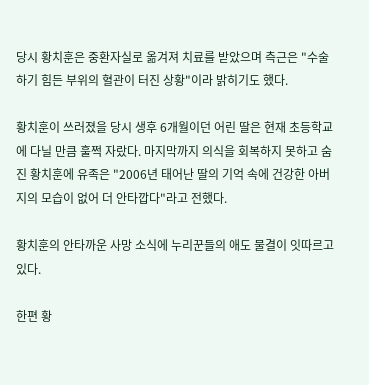당시 황치훈은 중환자실로 옮겨져 치료를 받았으며 측근은 "수술하기 힘든 부위의 혈관이 터진 상황"이라 밝히기도 했다.

황치훈이 쓰러졌을 당시 생후 6개월이던 어린 딸은 현재 초등학교에 다닐 만큼 훌쩍 자랐다. 마지막까지 의식을 회복하지 못하고 숨진 황치훈에 유족은 "2006년 태어난 딸의 기억 속에 건강한 아버지의 모습이 없어 더 안타깝다"라고 전했다.

황치훈의 안타까운 사망 소식에 누리꾼들의 애도 물결이 잇따르고 있다.

한편 황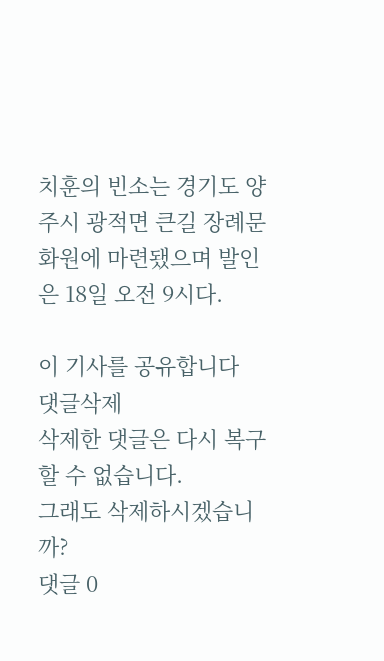치훈의 빈소는 경기도 양주시 광적면 큰길 장례문화원에 마련됐으며 발인은 18일 오전 9시다.

이 기사를 공유합니다
댓글삭제
삭제한 댓글은 다시 복구할 수 없습니다.
그래도 삭제하시겠습니까?
댓글 0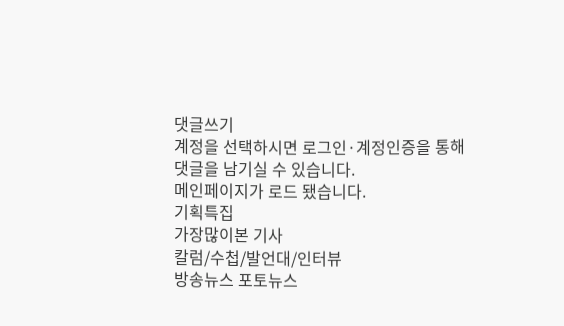댓글쓰기
계정을 선택하시면 로그인·계정인증을 통해
댓글을 남기실 수 있습니다.
메인페이지가 로드 됐습니다.
기획특집
가장많이본 기사
칼럼/수첩/발언대/인터뷰
방송뉴스 포토뉴스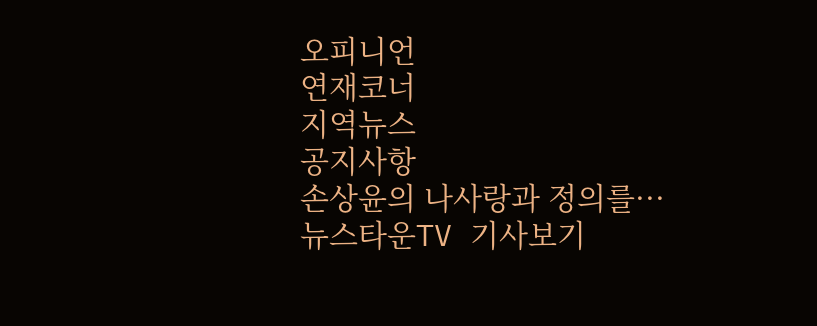오피니언
연재코너
지역뉴스
공지사항
손상윤의 나사랑과 정의를···
뉴스타운TV 기사보기